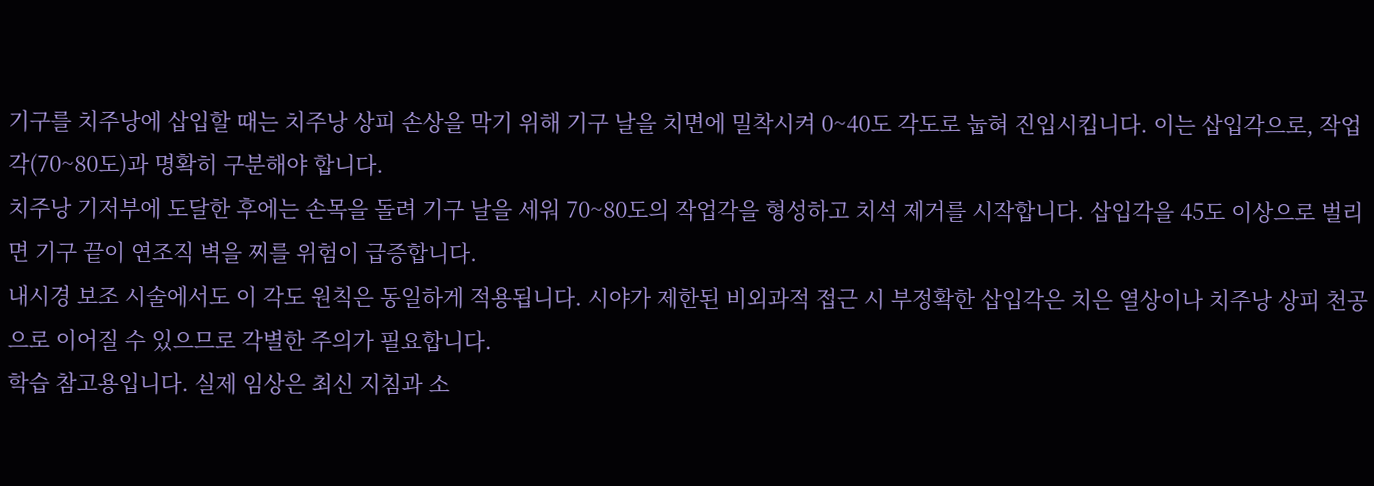기구를 치주낭에 삽입할 때는 치주낭 상피 손상을 막기 위해 기구 날을 치면에 밀착시켜 0~40도 각도로 눕혀 진입시킵니다. 이는 삽입각으로, 작업각(70~80도)과 명확히 구분해야 합니다.
치주낭 기저부에 도달한 후에는 손목을 돌려 기구 날을 세워 70~80도의 작업각을 형성하고 치석 제거를 시작합니다. 삽입각을 45도 이상으로 벌리면 기구 끝이 연조직 벽을 찌를 위험이 급증합니다.
내시경 보조 시술에서도 이 각도 원칙은 동일하게 적용됩니다. 시야가 제한된 비외과적 접근 시 부정확한 삽입각은 치은 열상이나 치주낭 상피 천공으로 이어질 수 있으므로 각별한 주의가 필요합니다.
학습 참고용입니다. 실제 임상은 최신 지침과 소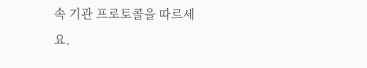속 기관 프로토콜을 따르세요.